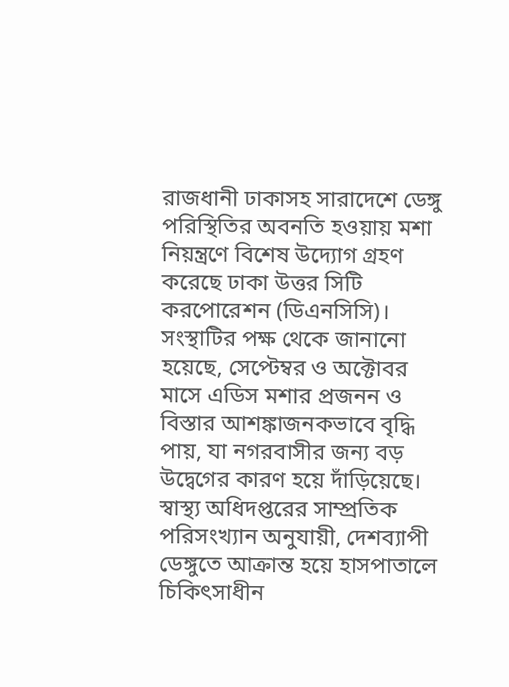রাজধানী ঢাকাসহ সারাদেশে ডেঙ্গু পরিস্থিতির অবনতি হওয়ায় মশা নিয়ন্ত্রণে বিশেষ উদ্যোগ গ্রহণ করেছে ঢাকা উত্তর সিটি করপোরেশন (ডিএনসিসি)। সংস্থাটির পক্ষ থেকে জানানো হয়েছে, সেপ্টেম্বর ও অক্টোবর মাসে এডিস মশার প্রজনন ও বিস্তার আশঙ্কাজনকভাবে বৃদ্ধি পায়, যা নগরবাসীর জন্য বড় উদ্বেগের কারণ হয়ে দাঁড়িয়েছে। স্বাস্থ্য অধিদপ্তরের সাম্প্রতিক পরিসংখ্যান অনুযায়ী, দেশব্যাপী ডেঙ্গুতে আক্রান্ত হয়ে হাসপাতালে চিকিৎসাধীন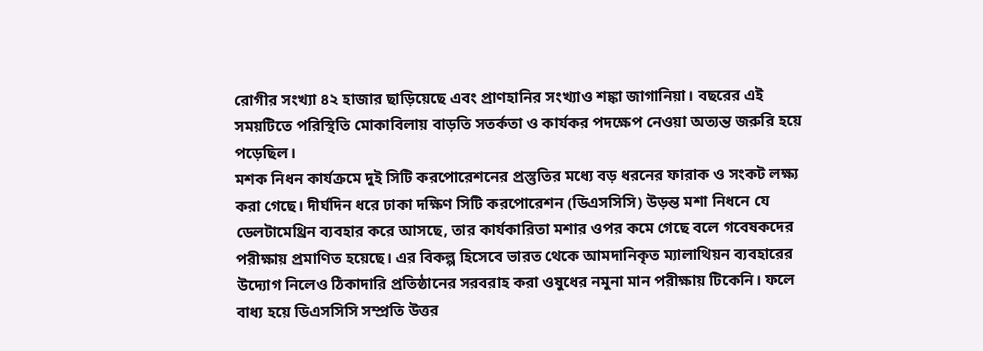রোগীর সংখ্যা ৪২ হাজার ছাড়িয়েছে এবং প্রাণহানির সংখ্যাও শঙ্কা জাগানিয়া। বছরের এই সময়টিতে পরিস্থিতি মোকাবিলায় বাড়তি সতর্কতা ও কার্যকর পদক্ষেপ নেওয়া অত্যন্ত জরুরি হয়ে পড়েছিল।
মশক নিধন কার্যক্রমে দুই সিটি করপোরেশনের প্রস্তুতির মধ্যে বড় ধরনের ফারাক ও সংকট লক্ষ্য করা গেছে। দীর্ঘদিন ধরে ঢাকা দক্ষিণ সিটি করপোরেশন (ডিএসসিসি) উড়ন্ত মশা নিধনে যে ডেলটামেথ্রিন ব্যবহার করে আসছে, তার কার্যকারিতা মশার ওপর কমে গেছে বলে গবেষকদের পরীক্ষায় প্রমাণিত হয়েছে। এর বিকল্প হিসেবে ভারত থেকে আমদানিকৃত ম্যালাথিয়ন ব্যবহারের উদ্যোগ নিলেও ঠিকাদারি প্রতিষ্ঠানের সরবরাহ করা ওষুধের নমুনা মান পরীক্ষায় টিকেনি। ফলে বাধ্য হয়ে ডিএসসিসি সম্প্রতি উত্তর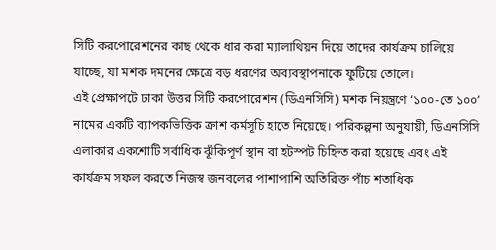সিটি করপোরেশনের কাছ থেকে ধার করা ম্যালাথিয়ন দিয়ে তাদের কার্যক্রম চালিয়ে যাচ্ছে, যা মশক দমনের ক্ষেত্রে বড় ধরণের অব্যবস্থাপনাকে ফুটিয়ে তোলে।
এই প্রেক্ষাপটে ঢাকা উত্তর সিটি করপোরেশন (ডিএনসিসি) মশক নিয়ন্ত্রণে ‘১০০-তে ১০০’ নামের একটি ব্যাপকভিত্তিক ক্রাশ কর্মসূচি হাতে নিয়েছে। পরিকল্পনা অনুযায়ী, ডিএনসিসি এলাকার একশোটি সর্বাধিক ঝূঁকিপূর্ণ স্থান বা হটস্পট চিহ্নিত করা হয়েছে এবং এই কার্যক্রম সফল করতে নিজস্ব জনবলের পাশাপাশি অতিরিক্ত পাঁচ শতাধিক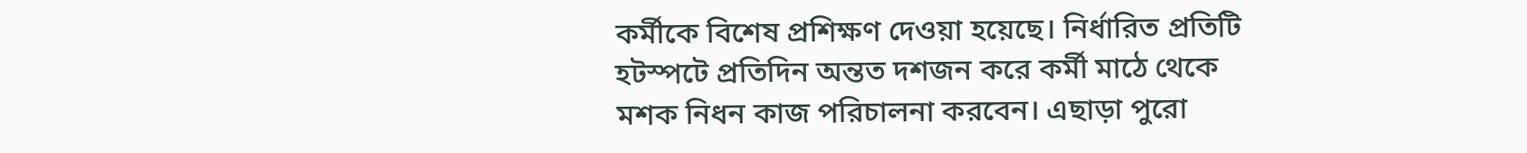কর্মীকে বিশেষ প্রশিক্ষণ দেওয়া হয়েছে। নির্ধারিত প্রতিটি হটস্পটে প্রতিদিন অন্তত দশজন করে কর্মী মাঠে থেকে মশক নিধন কাজ পরিচালনা করবেন। এছাড়া পুরো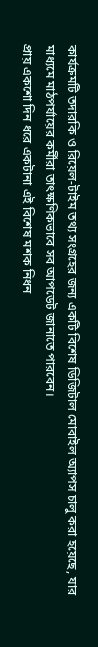কার্যক্রমটি তদারকি ও রিয়েল-টাইম তথ্য সংগ্রহের জন্য একটি বিশেষ ডিজিটাল মোবাইল অ্যাপস চালু করা হয়েছে, যার মাধ্যমে মাঠপর্যায়ের কর্মীরা তাৎক্ষণিকভাবে সব আপডেট জানাতে পারবেন।
প্রায় একশো দিন ধরে একটানা এই বিশেষ মশক নিধন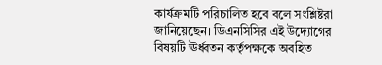কার্যক্রমটি পরিচালিত হবে বলে সংশ্লিষ্টরা জানিয়েছেন। ডিএনসিসির এই উদ্যোগের বিষয়টি ঊর্ধ্বতন কর্তৃপক্ষকে অবহিত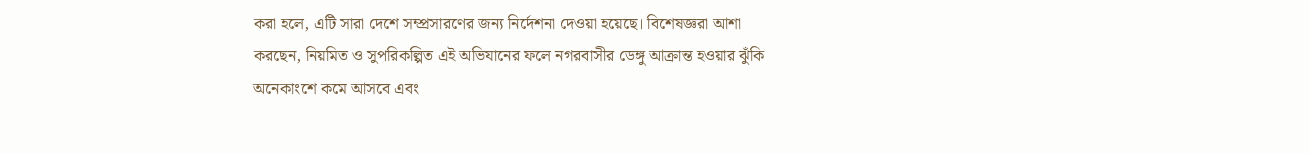করা হলে, এটি সারা দেশে সম্প্রসারণের জন্য নির্দেশনা দেওয়া হয়েছে। বিশেষজ্ঞরা আশা করছেন, নিয়মিত ও সুপরিকল্পিত এই অভিযানের ফলে নগরবাসীর ডেঙ্গু আক্রান্ত হওয়ার ঝুঁকি অনেকাংশে কমে আসবে এবং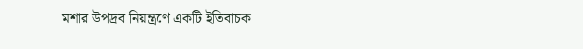মশার উপদ্রব নিয়ন্ত্রণে একটি ইতিবাচক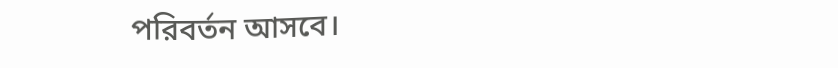পরিবর্তন আসবে।